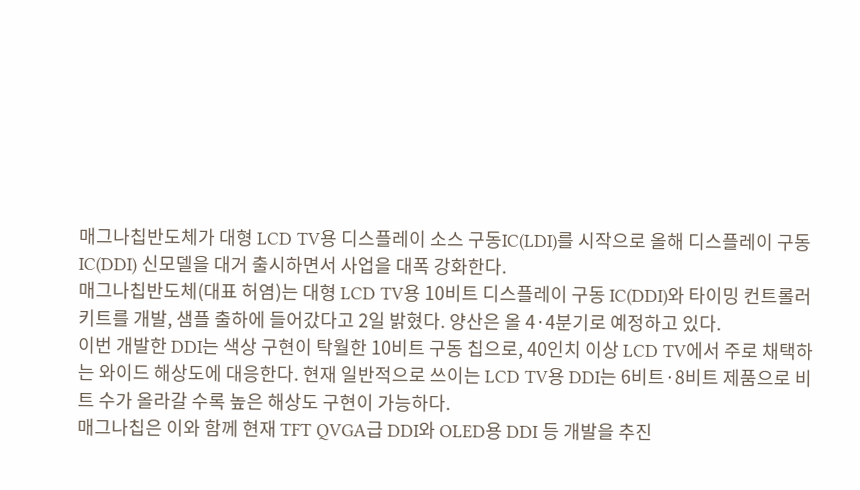매그나칩반도체가 대형 LCD TV용 디스플레이 소스 구동IC(LDI)를 시작으로 올해 디스플레이 구동 IC(DDI) 신모델을 대거 출시하면서 사업을 대폭 강화한다.
매그나칩반도체(대표 허염)는 대형 LCD TV용 10비트 디스플레이 구동 IC(DDI)와 타이밍 컨트롤러 키트를 개발, 샘플 출하에 들어갔다고 2일 밝혔다. 양산은 올 4·4분기로 예정하고 있다.
이번 개발한 DDI는 색상 구현이 탁월한 10비트 구동 칩으로, 40인치 이상 LCD TV에서 주로 채택하는 와이드 해상도에 대응한다. 현재 일반적으로 쓰이는 LCD TV용 DDI는 6비트·8비트 제품으로 비트 수가 올라갈 수록 높은 해상도 구현이 가능하다.
매그나칩은 이와 함께 현재 TFT QVGA급 DDI와 OLED용 DDI 등 개발을 추진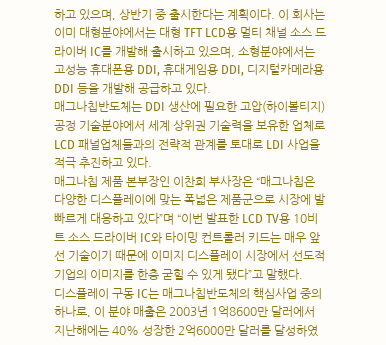하고 있으며, 상반기 중 출시한다는 계획이다. 이 회사는 이미 대형분야에서는 대형 TFT LCD용 멀티 채널 소스 드라이버 IC를 개발해 출시하고 있으며, 소형분야에서는 고성능 휴대폰용 DDI, 휴대게임용 DDI, 디지털카메라용 DDI 등을 개발해 공급하고 있다.
매그나칩반도체는 DDI 생산에 필요한 고압(하이볼티지) 공정 기술분야에서 세계 상위권 기술력을 보유한 업체로 LCD 패널업체들과의 전략적 관계를 토대로 LDI 사업을 적극 추진하고 있다.
매그나칩 제품 본부장인 이찬희 부사장은 “매그나칩은 다양한 디스플레이에 맞는 폭넓은 제품군으로 시장에 발 빠르게 대응하고 있다”며 “이번 발표한 LCD TV용 10비트 소스 드라이버 IC와 타이밍 컨트롤러 키드는 매우 앞선 기술이기 때문에 이미지 디스플레이 시장에서 선도적 기업의 이미지를 한층 굳힐 수 있게 됐다”고 말했다.
디스플레이 구동 IC는 매그나칩반도체의 핵심사업 중의 하나로, 이 분야 매출은 2003년 1억8600만 달러에서 지난해에는 40% 성장한 2억6000만 달러를 달성하였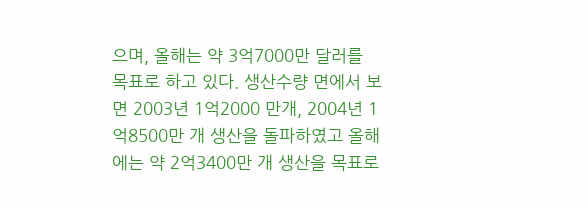으며, 올해는 약 3억7000만 달러를 목표로 하고 있다. 생산수량 면에서 보면 2003년 1억2000 만개, 2004년 1억8500만 개 생산을 돌파하였고 올해에는 약 2억3400만 개 생산을 목표로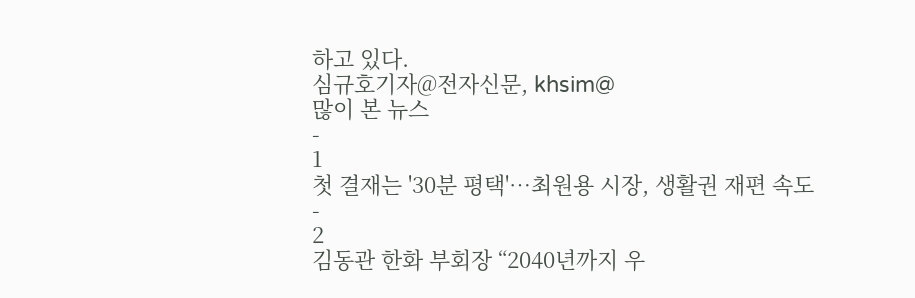하고 있다.
심규호기자@전자신문, khsim@
많이 본 뉴스
-
1
첫 결재는 '30분 평택'…최원용 시장, 생활권 재편 속도
-
2
김동관 한화 부회장 “2040년까지 우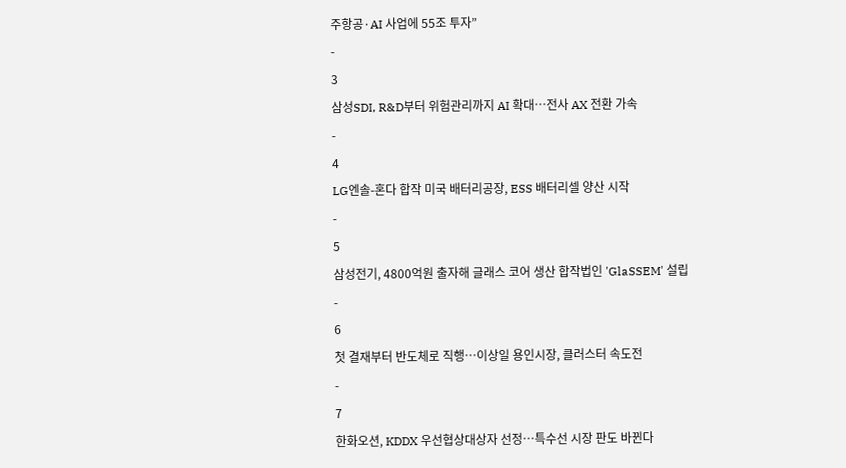주항공·AI 사업에 55조 투자”
-
3
삼성SDI, R&D부터 위험관리까지 AI 확대…전사 AX 전환 가속
-
4
LG엔솔-혼다 합작 미국 배터리공장, ESS 배터리셀 양산 시작
-
5
삼성전기, 4800억원 출자해 글래스 코어 생산 합작법인 'GlaSSEM' 설립
-
6
첫 결재부터 반도체로 직행…이상일 용인시장, 클러스터 속도전
-
7
한화오션, KDDX 우선협상대상자 선정…특수선 시장 판도 바뀐다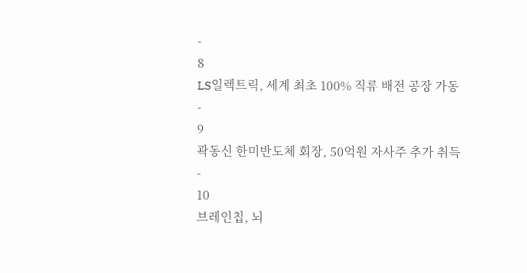-
8
LS일렉트릭, 세계 최초 100% 직류 배전 공장 가동
-
9
곽동신 한미반도체 회장, 50억원 자사주 추가 취득
-
10
브레인칩, 뇌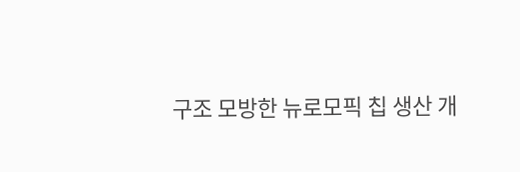구조 모방한 뉴로모픽 칩 생산 개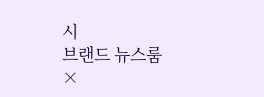시
브랜드 뉴스룸
×